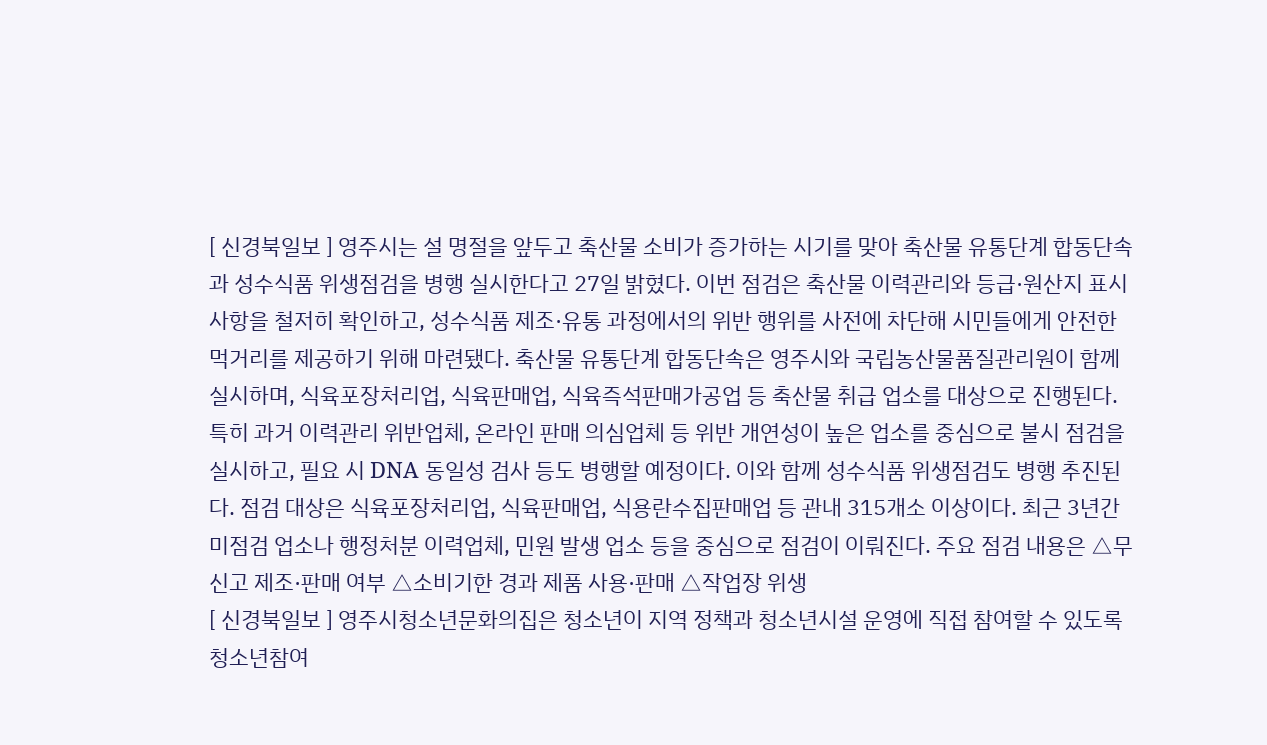[ 신경북일보 ] 영주시는 설 명절을 앞두고 축산물 소비가 증가하는 시기를 맞아 축산물 유통단계 합동단속과 성수식품 위생점검을 병행 실시한다고 27일 밝혔다. 이번 점검은 축산물 이력관리와 등급·원산지 표시 사항을 철저히 확인하고, 성수식품 제조·유통 과정에서의 위반 행위를 사전에 차단해 시민들에게 안전한 먹거리를 제공하기 위해 마련됐다. 축산물 유통단계 합동단속은 영주시와 국립농산물품질관리원이 함께 실시하며, 식육포장처리업, 식육판매업, 식육즉석판매가공업 등 축산물 취급 업소를 대상으로 진행된다. 특히 과거 이력관리 위반업체, 온라인 판매 의심업체 등 위반 개연성이 높은 업소를 중심으로 불시 점검을 실시하고, 필요 시 DNA 동일성 검사 등도 병행할 예정이다. 이와 함께 성수식품 위생점검도 병행 추진된다. 점검 대상은 식육포장처리업, 식육판매업, 식용란수집판매업 등 관내 315개소 이상이다. 최근 3년간 미점검 업소나 행정처분 이력업체, 민원 발생 업소 등을 중심으로 점검이 이뤄진다. 주요 점검 내용은 △무신고 제조·판매 여부 △소비기한 경과 제품 사용·판매 △작업장 위생
[ 신경북일보 ] 영주시청소년문화의집은 청소년이 지역 정책과 청소년시설 운영에 직접 참여할 수 있도록 청소년참여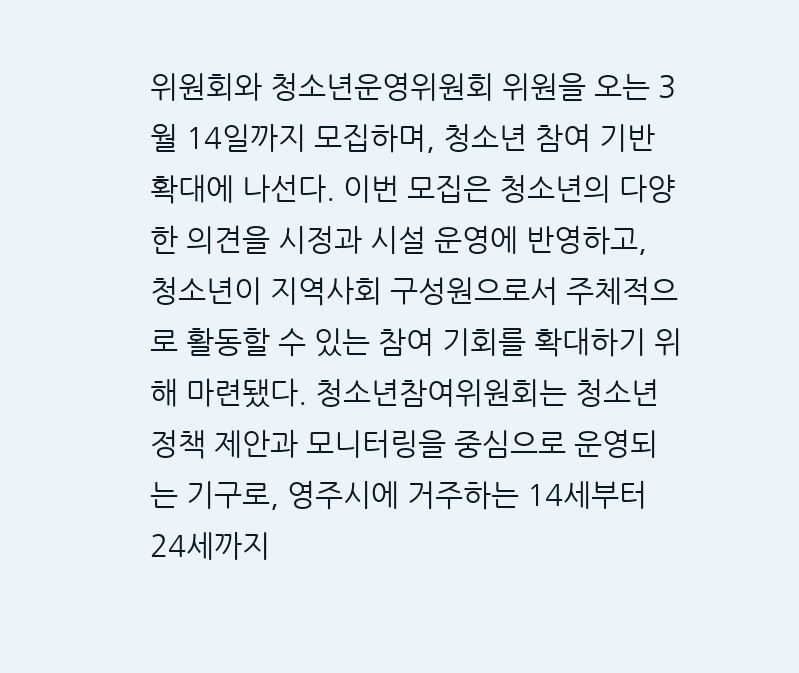위원회와 청소년운영위원회 위원을 오는 3월 14일까지 모집하며, 청소년 참여 기반 확대에 나선다. 이번 모집은 청소년의 다양한 의견을 시정과 시설 운영에 반영하고, 청소년이 지역사회 구성원으로서 주체적으로 활동할 수 있는 참여 기회를 확대하기 위해 마련됐다. 청소년참여위원회는 청소년 정책 제안과 모니터링을 중심으로 운영되는 기구로, 영주시에 거주하는 14세부터 24세까지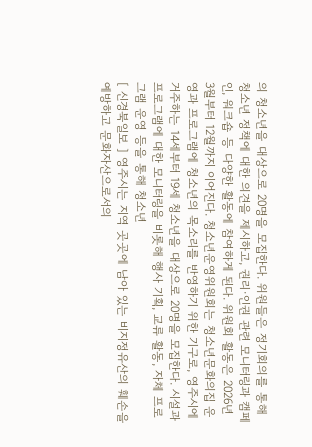의 청소년을 대상으로 20명을 모집한다. 위원들은 정기회의를 통해 청소년 정책에 대한 의견을 제시하고, 권리·인권 관련 모니터링과 캠페인, 워크숍 등 다양한 활동에 참여하게 된다. 위원회 활동은 2026년 3월부터 12월까지 이어진다. 청소년운영위원회는 청소년문화의집 운영과 프로그램에 청소년의 목소리를 반영하기 위한 기구로, 영주시에 거주하는 14세부터 19세 청소년을 대상으로 20명을 모집한다. 시설과 프로그램에 대한 모니터링을 비롯해 행사 기획, 교류 활동, 자체 프로그램 운영 등을 통해 청소년
[ 신경북일보 ] 영주시는 지역 곳곳에 남아 있는 비지정유산의 훼손을 예방하고 문화자산으로서의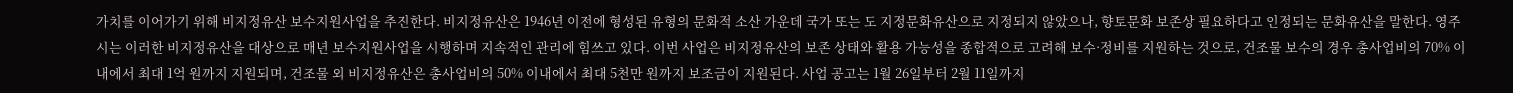가치를 이어가기 위해 비지정유산 보수지원사업을 추진한다. 비지정유산은 1946년 이전에 형성된 유형의 문화적 소산 가운데 국가 또는 도 지정문화유산으로 지정되지 않았으나, 향토문화 보존상 필요하다고 인정되는 문화유산을 말한다. 영주시는 이러한 비지정유산을 대상으로 매년 보수지원사업을 시행하며 지속적인 관리에 힘쓰고 있다. 이번 사업은 비지정유산의 보존 상태와 활용 가능성을 종합적으로 고려해 보수·정비를 지원하는 것으로, 건조물 보수의 경우 총사업비의 70% 이내에서 최대 1억 원까지 지원되며, 건조물 외 비지정유산은 총사업비의 50% 이내에서 최대 5천만 원까지 보조금이 지원된다. 사업 공고는 1월 26일부터 2월 11일까지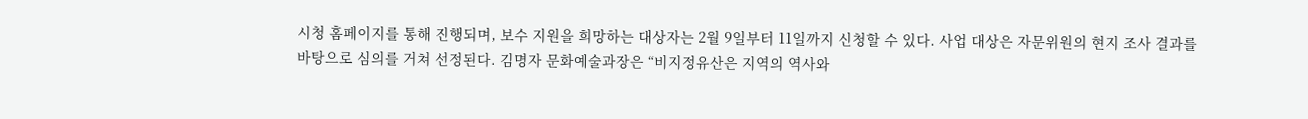시청 홈페이지를 통해 진행되며, 보수 지원을 희망하는 대상자는 2월 9일부터 11일까지 신청할 수 있다. 사업 대상은 자문위원의 현지 조사 결과를 바탕으로 심의를 거쳐 선정된다. 김명자 문화예술과장은 “비지정유산은 지역의 역사와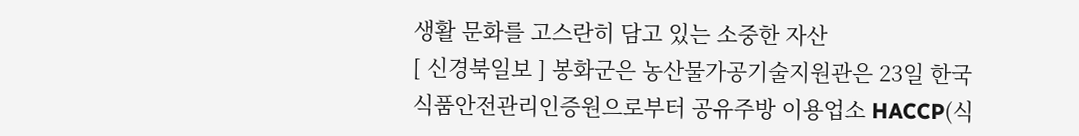생활 문화를 고스란히 담고 있는 소중한 자산
[ 신경북일보 ] 봉화군은 농산물가공기술지원관은 23일 한국식품안전관리인증원으로부터 공유주방 이용업소 HACCP(식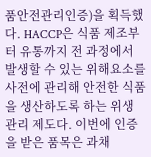품안전관리인증)을 획득했다. HACCP은 식품 제조부터 유통까지 전 과정에서 발생할 수 있는 위해요소를 사전에 관리해 안전한 식품을 생산하도록 하는 위생 관리 제도다. 이번에 인증을 받은 품목은 과채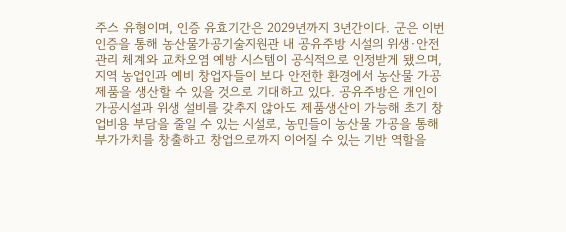주스 유형이며, 인증 유효기간은 2029년까지 3년간이다. 군은 이번 인증을 통해 농산물가공기술지원관 내 공유주방 시설의 위생·안전 관리 체계와 교차오염 예방 시스템이 공식적으로 인정받게 됐으며, 지역 농업인과 예비 창업자들이 보다 안전한 환경에서 농산물 가공제품을 생산할 수 있을 것으로 기대하고 있다. 공유주방은 개인이 가공시설과 위생 설비를 갖추지 않아도 제품생산이 가능해 초기 창업비용 부담을 줄일 수 있는 시설로, 농민들이 농산물 가공을 통해 부가가치를 창출하고 창업으로까지 이어질 수 있는 기반 역할을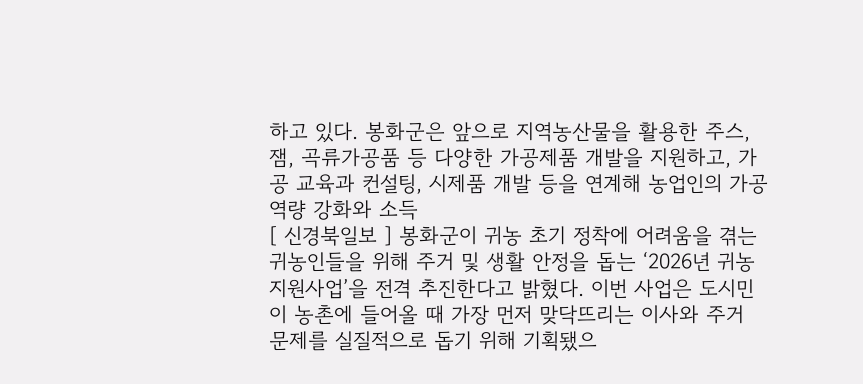하고 있다. 봉화군은 앞으로 지역농산물을 활용한 주스, 잼, 곡류가공품 등 다양한 가공제품 개발을 지원하고, 가공 교육과 컨설팅, 시제품 개발 등을 연계해 농업인의 가공 역량 강화와 소득
[ 신경북일보 ] 봉화군이 귀농 초기 정착에 어려움을 겪는 귀농인들을 위해 주거 및 생활 안정을 돕는 ‘2026년 귀농 지원사업’을 전격 추진한다고 밝혔다. 이번 사업은 도시민이 농촌에 들어올 때 가장 먼저 맞닥뜨리는 이사와 주거 문제를 실질적으로 돕기 위해 기획됐으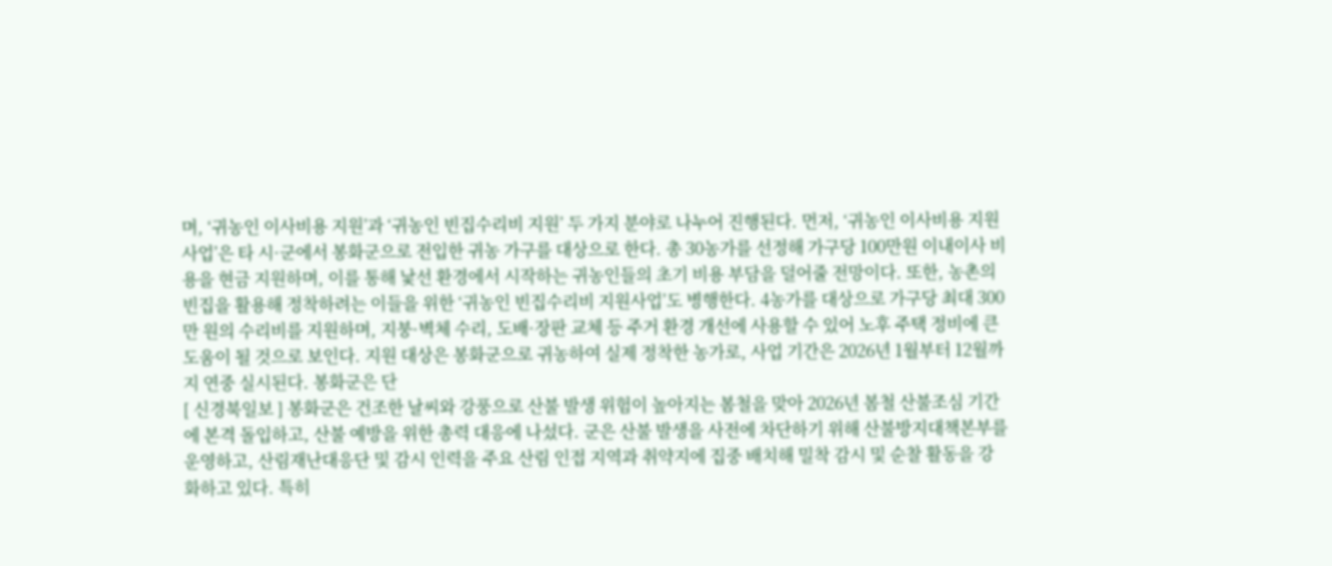며, ‘귀농인 이사비용 지원’과 ‘귀농인 빈집수리비 지원’ 두 가지 분야로 나누어 진행된다. 먼저, ‘귀농인 이사비용 지원사업’은 타 시·군에서 봉화군으로 전입한 귀농 가구를 대상으로 한다. 총 30농가를 선정해 가구당 100만원 이내이사 비용을 현금 지원하며, 이를 통해 낯선 환경에서 시작하는 귀농인들의 초기 비용 부담을 덜어줄 전망이다. 또한, 농촌의 빈집을 활용해 정착하려는 이들을 위한 ‘귀농인 빈집수리비 지원사업’도 병행한다. 4농가를 대상으로 가구당 최대 300만 원의 수리비를 지원하며, 지붕·벽체 수리, 도배·장판 교체 등 주거 환경 개선에 사용할 수 있어 노후 주택 정비에 큰 도움이 될 것으로 보인다. 지원 대상은 봉화군으로 귀농하여 실제 정착한 농가로, 사업 기간은 2026년 1월부터 12월까지 연중 실시된다. 봉화군은 단
[ 신경북일보 ] 봉화군은 건조한 날씨와 강풍으로 산불 발생 위험이 높아지는 봄철을 맞아 2026년 봄철 산불조심 기간에 본격 돌입하고, 산불 예방을 위한 총력 대응에 나섰다. 군은 산불 발생을 사전에 차단하기 위해 산불방지대책본부를 운영하고, 산림재난대응단 및 감시 인력을 주요 산림 인접 지역과 취약지에 집중 배치해 밀착 감시 및 순찰 활동을 강화하고 있다. 특히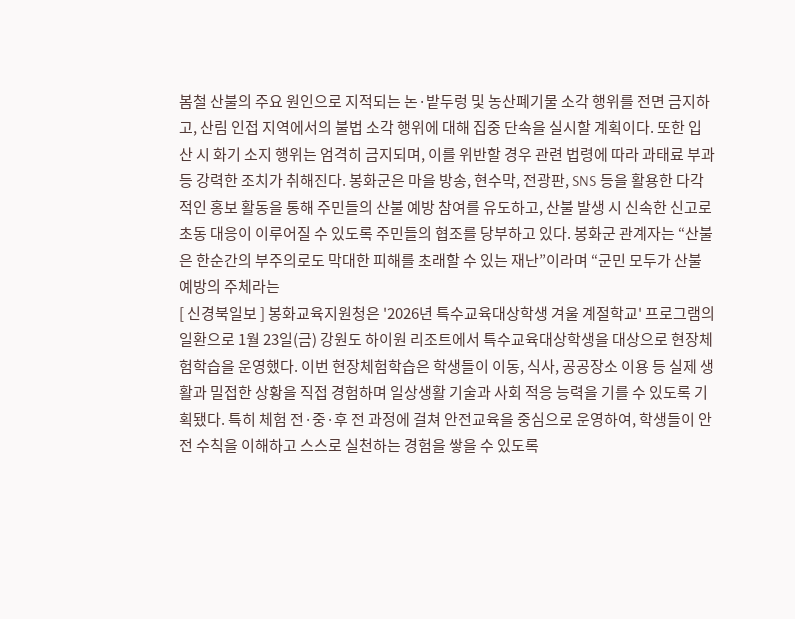봄철 산불의 주요 원인으로 지적되는 논·밭두렁 및 농산폐기물 소각 행위를 전면 금지하고, 산림 인접 지역에서의 불법 소각 행위에 대해 집중 단속을 실시할 계획이다. 또한 입산 시 화기 소지 행위는 엄격히 금지되며, 이를 위반할 경우 관련 법령에 따라 과태료 부과 등 강력한 조치가 취해진다. 봉화군은 마을 방송, 현수막, 전광판, SNS 등을 활용한 다각적인 홍보 활동을 통해 주민들의 산불 예방 참여를 유도하고, 산불 발생 시 신속한 신고로 초동 대응이 이루어질 수 있도록 주민들의 협조를 당부하고 있다. 봉화군 관계자는 “산불은 한순간의 부주의로도 막대한 피해를 초래할 수 있는 재난”이라며 “군민 모두가 산불 예방의 주체라는
[ 신경북일보 ] 봉화교육지원청은 '2026년 특수교육대상학생 겨울 계절학교' 프로그램의 일환으로 1월 23일(금) 강원도 하이원 리조트에서 특수교육대상학생을 대상으로 현장체험학습을 운영했다. 이번 현장체험학습은 학생들이 이동, 식사, 공공장소 이용 등 실제 생활과 밀접한 상황을 직접 경험하며 일상생활 기술과 사회 적응 능력을 기를 수 있도록 기획됐다. 특히 체험 전·중·후 전 과정에 걸쳐 안전교육을 중심으로 운영하여, 학생들이 안전 수칙을 이해하고 스스로 실천하는 경험을 쌓을 수 있도록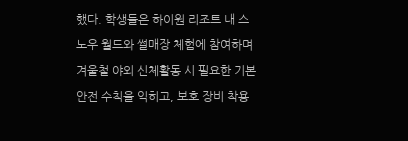했다. 학생들은 하이원 리조트 내 스노우 월드와 썰매장 체험에 참여하며 겨울철 야외 신체활동 시 필요한 기본 안전 수칙을 익히고, 보호 장비 착용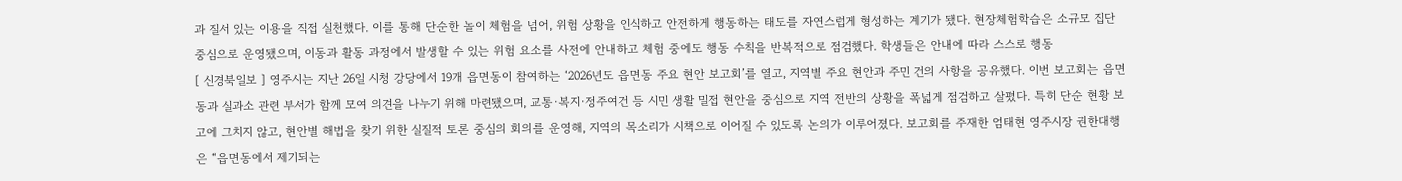과 질서 있는 이용을 직접 실천했다. 이를 통해 단순한 놀이 체험을 넘어, 위험 상황을 인식하고 안전하게 행동하는 태도를 자연스럽게 형성하는 계기가 됐다. 현장체험학습은 소규모 집단 중심으로 운영됐으며, 이동과 활동 과정에서 발생할 수 있는 위험 요소를 사전에 안내하고 체험 중에도 행동 수칙을 반복적으로 점검했다. 학생들은 안내에 따라 스스로 행동
[ 신경북일보 ] 영주시는 지난 26일 시청 강당에서 19개 읍면동이 참여하는 ‘2026년도 읍면동 주요 현안 보고회’를 열고, 지역별 주요 현안과 주민 건의 사항을 공유했다. 이번 보고회는 읍면동과 실과소 관련 부서가 함께 모여 의견을 나누기 위해 마련됐으며, 교통·복지·정주여건 등 시민 생활 밀접 현안을 중심으로 지역 전반의 상황을 폭넓게 점검하고 살폈다. 특히 단순 현황 보고에 그치지 않고, 현안별 해법을 찾기 위한 실질적 토론 중심의 회의를 운영해, 지역의 목소리가 시책으로 이어질 수 있도록 논의가 이루어졌다. 보고회를 주재한 엄태현 영주시장 권한대행은 “읍면동에서 제기되는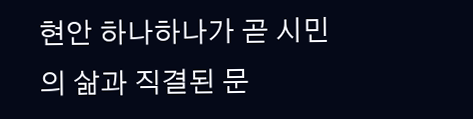현안 하나하나가 곧 시민의 삶과 직결된 문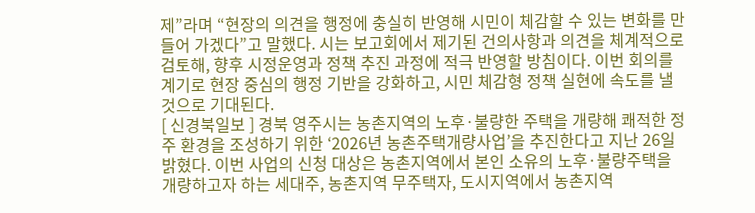제”라며 “현장의 의견을 행정에 충실히 반영해 시민이 체감할 수 있는 변화를 만들어 가겠다”고 말했다. 시는 보고회에서 제기된 건의사항과 의견을 체계적으로 검토해, 향후 시정운영과 정책 추진 과정에 적극 반영할 방침이다. 이번 회의를 계기로 현장 중심의 행정 기반을 강화하고, 시민 체감형 정책 실현에 속도를 낼 것으로 기대된다.
[ 신경북일보 ] 경북 영주시는 농촌지역의 노후·불량한 주택을 개량해 쾌적한 정주 환경을 조성하기 위한 ‘2026년 농촌주택개량사업’을 추진한다고 지난 26일 밝혔다. 이번 사업의 신청 대상은 농촌지역에서 본인 소유의 노후·불량주택을 개량하고자 하는 세대주, 농촌지역 무주택자, 도시지역에서 농촌지역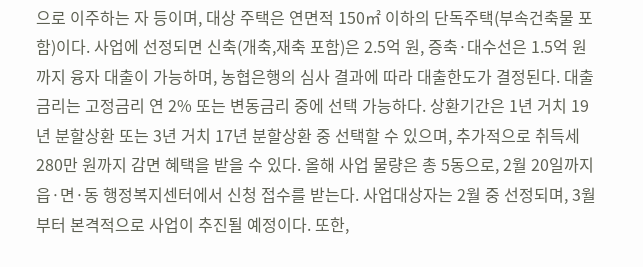으로 이주하는 자 등이며, 대상 주택은 연면적 150㎡ 이하의 단독주택(부속건축물 포함)이다. 사업에 선정되면 신축(개축,재축 포함)은 2.5억 원, 증축·대수선은 1.5억 원 까지 융자 대출이 가능하며, 농협은행의 심사 결과에 따라 대출한도가 결정된다. 대출금리는 고정금리 연 2% 또는 변동금리 중에 선택 가능하다. 상환기간은 1년 거치 19년 분할상환 또는 3년 거치 17년 분할상환 중 선택할 수 있으며, 추가적으로 취득세 280만 원까지 감면 혜택을 받을 수 있다. 올해 사업 물량은 총 5동으로, 2월 20일까지 읍·면·동 행정복지센터에서 신청 접수를 받는다. 사업대상자는 2월 중 선정되며, 3월부터 본격적으로 사업이 추진될 예정이다. 또한,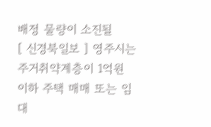배정 물량이 소진될
[ 신경북일보 ] 영주시는 주거취약계층이 1억원 이하 주택 매매 또는 임대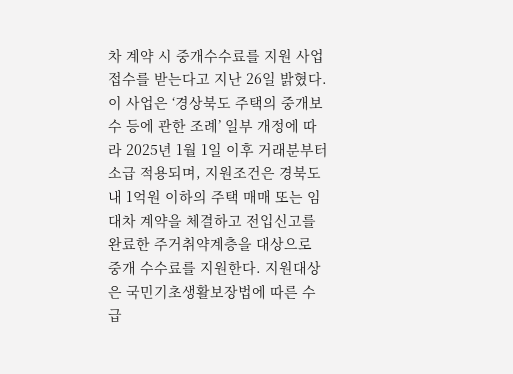차 계약 시 중개수수료를 지원 사업 접수를 받는다고 지난 26일 밝혔다. 이 사업은 ‘경상북도 주택의 중개보수 등에 관한 조례’ 일부 개정에 따라 2025년 1월 1일 이후 거래분부터 소급 적용되며, 지원조건은 경북도 내 1억원 이하의 주택 매매 또는 임대차 계약을 체결하고 전입신고를 완료한 주거취약계층을 대상으로 중개 수수료를 지원한다. 지원대상은 국민기초생활보장법에 따른 수급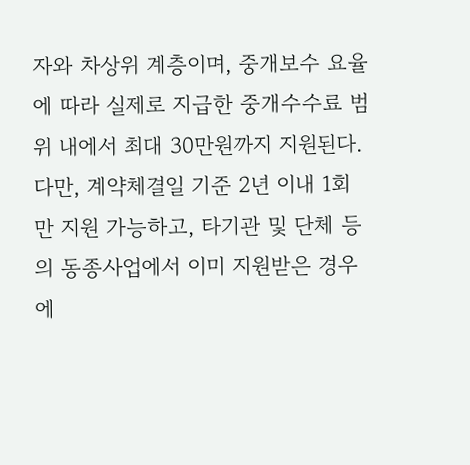자와 차상위 계층이며, 중개보수 요율에 따라 실제로 지급한 중개수수료 범위 내에서 최대 30만원까지 지원된다. 다만, 계약체결일 기준 2년 이내 1회만 지원 가능하고, 타기관 및 단체 등의 동종사업에서 이미 지원받은 경우에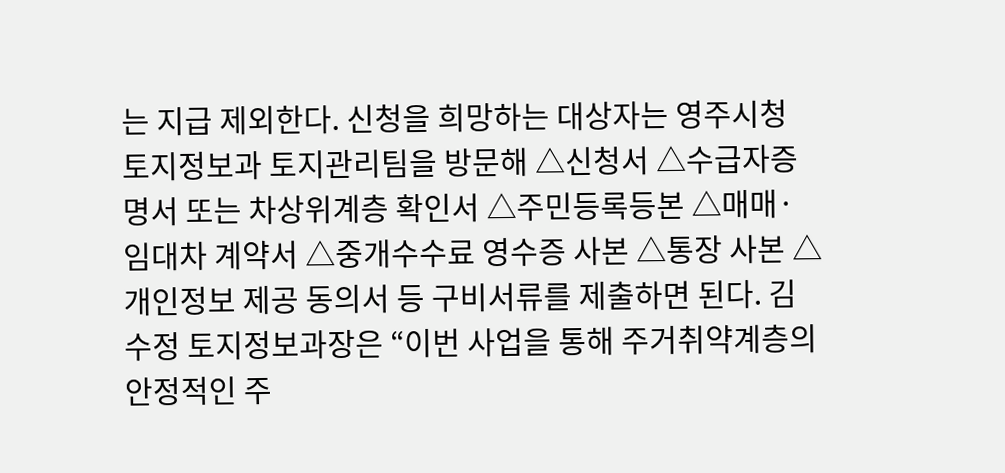는 지급 제외한다. 신청을 희망하는 대상자는 영주시청 토지정보과 토지관리팀을 방문해 △신청서 △수급자증명서 또는 차상위계층 확인서 △주민등록등본 △매매·임대차 계약서 △중개수수료 영수증 사본 △통장 사본 △개인정보 제공 동의서 등 구비서류를 제출하면 된다. 김수정 토지정보과장은 “이번 사업을 통해 주거취약계층의 안정적인 주